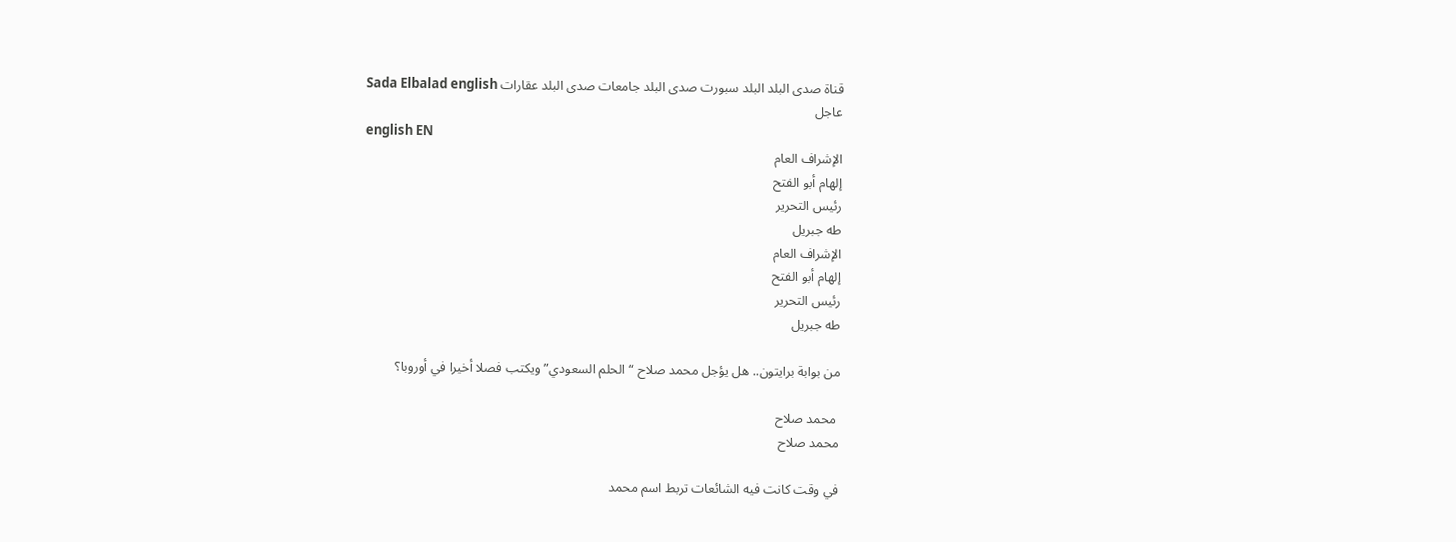قناة صدى البلد البلد سبورت صدى البلد جامعات صدى البلد عقارات Sada Elbalad english
عاجل
english EN
الإشراف العام
إلهام أبو الفتح
رئيس التحرير
طه جبريل
الإشراف العام
إلهام أبو الفتح
رئيس التحرير
طه جبريل

من بوابة برايتون.. هل يؤجل محمد صلاح “الحلم السعودي” ويكتب فصلا أخيرا في أوروبا؟

 محمد صلاح
محمد صلاح

في وقت كانت فيه الشائعات تربط اسم محمد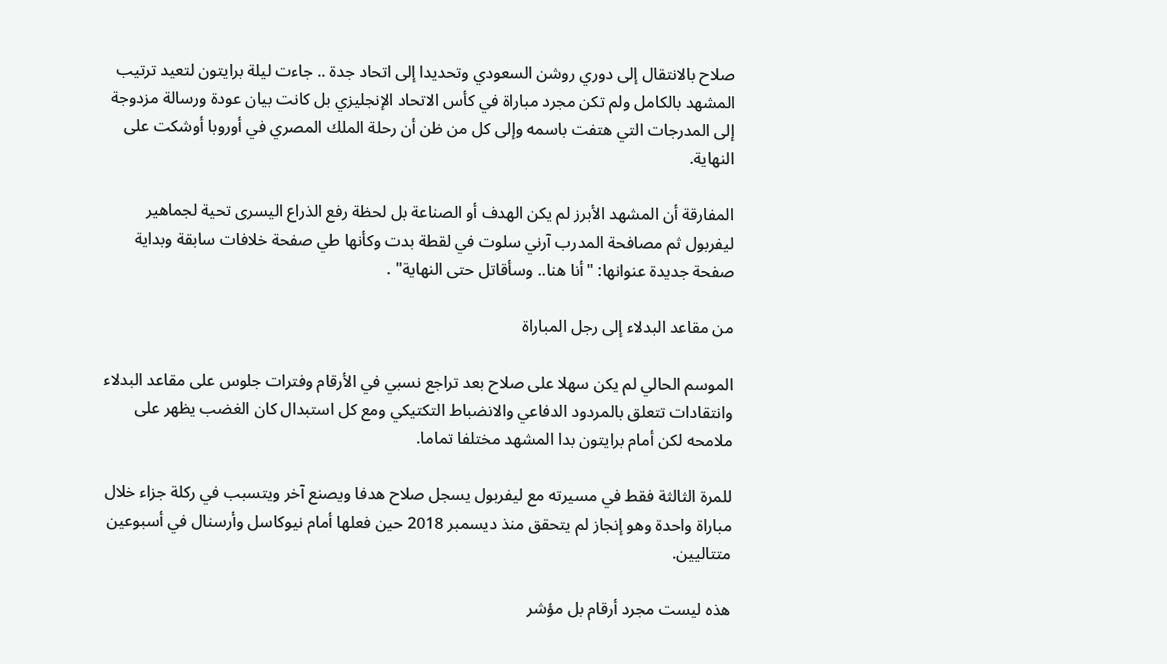صلاح بالانتقال إلى دوري روشن السعودي وتحديدا إلى اتحاد جدة .. جاءت ليلة برايتون لتعيد ترتيب المشهد بالكامل ولم تكن مجرد مباراة في كأس الاتحاد الإنجليزي بل كانت بيان عودة ورسالة مزدوجة إلى المدرجات التي هتفت باسمه وإلى كل من ظن أن رحلة الملك المصري في أوروبا أوشكت على النهاية.

المفارقة أن المشهد الأبرز لم يكن الهدف أو الصناعة بل لحظة رفع الذراع اليسرى تحية لجماهير ليفربول ثم مصافحة المدرب آرني سلوت في لقطة بدت وكأنها طي صفحة خلافات سابقة وبداية صفحة جديدة عنوانها: "أنا هنا.. وسأقاتل حتى النهاية" .

من مقاعد البدلاء إلى رجل المباراة

الموسم الحالي لم يكن سهلا على صلاح بعد تراجع نسبي في الأرقام وفترات جلوس على مقاعد البدلاء وانتقادات تتعلق بالمردود الدفاعي والانضباط التكتيكي ومع كل استبدال كان الغضب يظهر على ملامحه لكن أمام برايتون بدا المشهد مختلفا تماما.

للمرة الثالثة فقط في مسيرته مع ليفربول يسجل صلاح هدفا ويصنع آخر ويتسبب في ركلة جزاء خلال مباراة واحدة وهو إنجاز لم يتحقق منذ ديسمبر 2018 حين فعلها أمام نيوكاسل وأرسنال في أسبوعين متتاليين.

هذه ليست مجرد أرقام بل مؤشر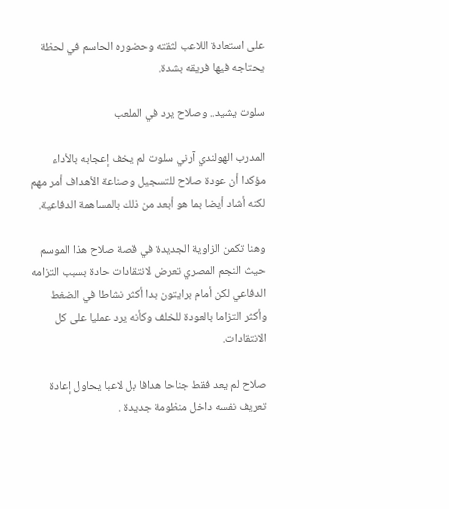على استعادة اللاعب لثقته وحضوره الحاسم في لحظة يحتاجه فيها فريقه بشدة.

سلوت يشيد.. وصلاح يرد في الملعب

المدرب الهولندي آرني سلوت لم يخف إعجابه بالأداء مؤكدا أن عودة صلاح للتسجيل وصناعة الأهداف أمر مهم لكنه أشاد أيضا بما هو أبعد من ذلك بالمساهمة الدفاعية.

وهنا تكمن الزاوية الجديدة في قصة صلاح هذا الموسم  حيث النجم المصري تعرض لانتقادات حادة بسبب التزامه الدفاعي لكن أمام برايتون بدا أكثر نشاطا في الضغط وأكثر التزاما بالعودة للخلف وكأنه يرد عمليا على كل الانتقادات.

صلاح لم يعد فقط جناحا هدافا بل لاعبا يحاول إعادة تعريف نفسه داخل منظومة جديدة .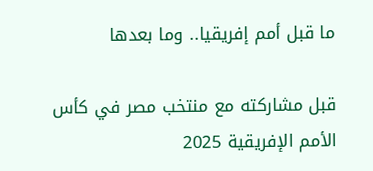ما قبل أمم إفريقيا.. وما بعدها

قبل مشاركته مع منتخب مصر في كأس الأمم الإفريقية 2025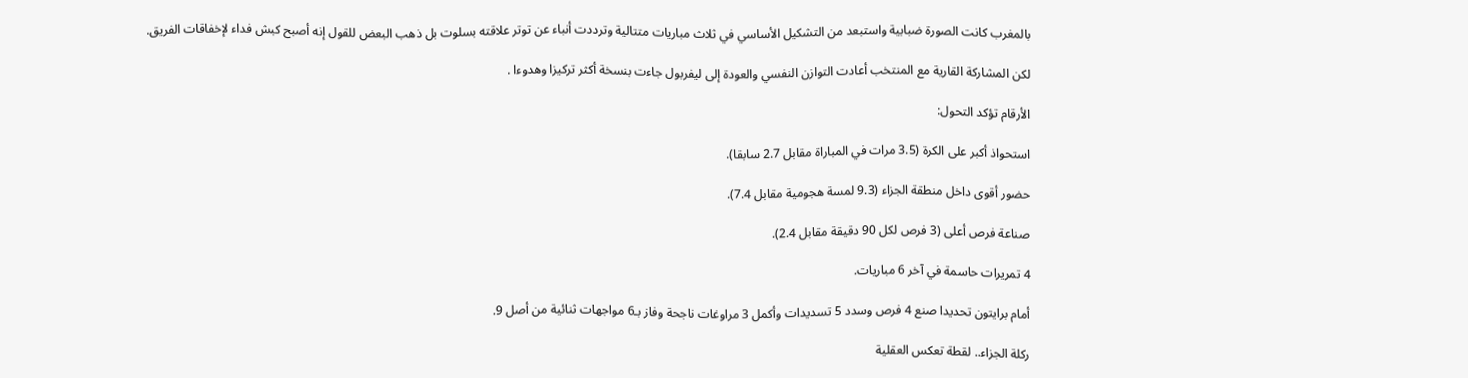بالمغرب كانت الصورة ضبابية واستبعد من التشكيل الأساسي في ثلاث مباريات متتالية وترددت أنباء عن توتر علاقته بسلوت بل ذهب البعض للقول إنه أصبح كبش فداء لإخفاقات الفريق.

لكن المشاركة القارية مع المنتخب أعادت التوازن النفسي والعودة إلى ليفربول جاءت بنسخة أكثر تركيزا وهدوءا .

الأرقام تؤكد التحول:

استحواذ أكبر على الكرة (3.5 مرات في المباراة مقابل 2.7 سابقا).

حضور أقوى داخل منطقة الجزاء (9.3 لمسة هجومية مقابل 7.4).

صناعة فرص أعلى (3 فرص لكل 90 دقيقة مقابل 2.4).

4 تمريرات حاسمة في آخر 6 مباريات.

أمام برايتون تحديدا صنع 4 فرص وسدد 5 تسديدات وأكمل 3 مراوغات ناجحة وفاز بـ6 مواجهات ثنائية من أصل 9.

ركلة الجزاء.. لقطة تعكس العقلية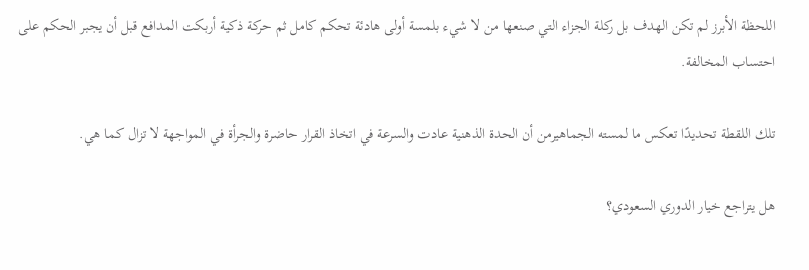اللحظة الأبرز لم تكن الهدف بل ركلة الجزاء التي صنعها من لا شيء بلمسة أولى هادئة تحكم كامل ثم حركة ذكية أربكت المدافع قبل أن يجبر الحكم على احتساب المخالفة.

تلك اللقطة تحديدًا تعكس ما لمسته الجماهيرمن أن الحدة الذهنية عادت والسرعة في اتخاذ القرار حاضرة والجرأة في المواجهة لا تزال كما هي.

هل يتراجع خيار الدوري السعودي؟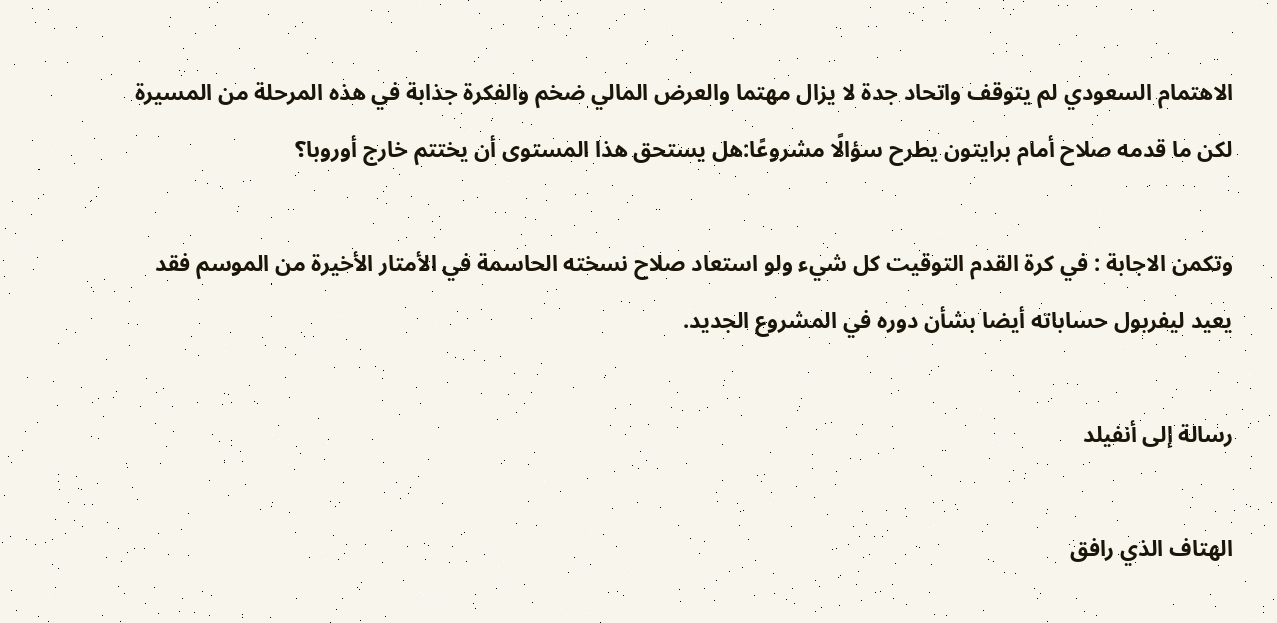الاهتمام السعودي لم يتوقف واتحاد جدة لا يزال مهتما والعرض المالي ضخم والفكرة جذابة في هذه المرحلة من المسيرة لكن ما قدمه صلاح أمام برايتون يطرح سؤالًا مشروعًا:هل يستحق هذا المستوى أن يختتم خارج أوروبا؟

وتكمن الاجابة : في كرة القدم التوقيت كل شيء ولو استعاد صلاح نسخته الحاسمة في الأمتار الأخيرة من الموسم فقد يعيد ليفربول حساباته أيضا بشأن دوره في المشروع الجديد.

رسالة إلى أنفيلد

الهتاف الذي رافق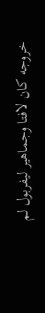خروجه كان لافتا وجماهير ليفربول لم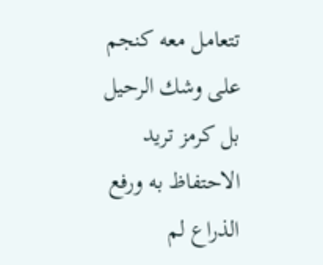تتعامل معه كنجم على وشك الرحيل بل كرمز تريد الاحتفاظ به ورفع الذراع لم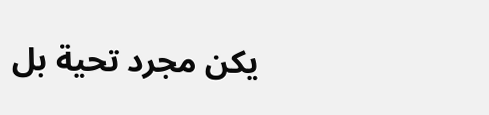يكن مجرد تحية بل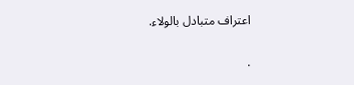اعتراف متبادل بالولاء.

.